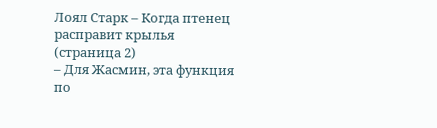Лоял Старк – Когда птенец расправит крылья (страница 2)
– Для Жасмин, эта функция по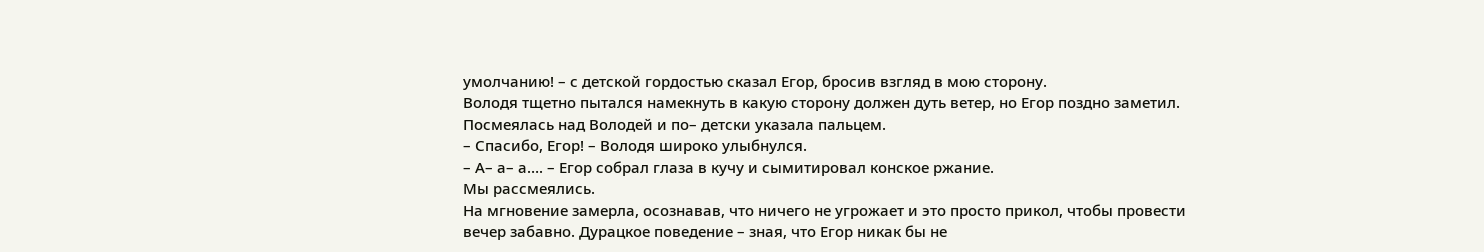умолчанию! – с детской гордостью сказал Егор, бросив взгляд в мою сторону.
Володя тщетно пытался намекнуть в какую сторону должен дуть ветер, но Егор поздно заметил. Посмеялась над Володей и по– детски указала пальцем.
– Спасибо, Егор! – Володя широко улыбнулся.
– А– а– а…. – Егор собрал глаза в кучу и сымитировал конское ржание.
Мы рассмеялись.
На мгновение замерла, осознавав, что ничего не угрожает и это просто прикол, чтобы провести вечер забавно. Дурацкое поведение – зная, что Егор никак бы не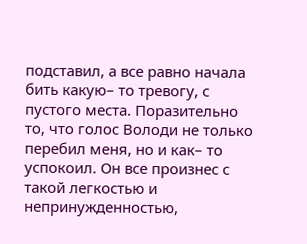подставил, а все равно начала бить какую– то тревогу, с пустого места. Поразительно то, что голос Володи не только перебил меня, но и как– то успокоил. Он все произнес с такой легкостью и непринужденностью,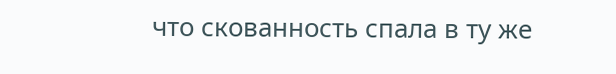что скованность спала в ту же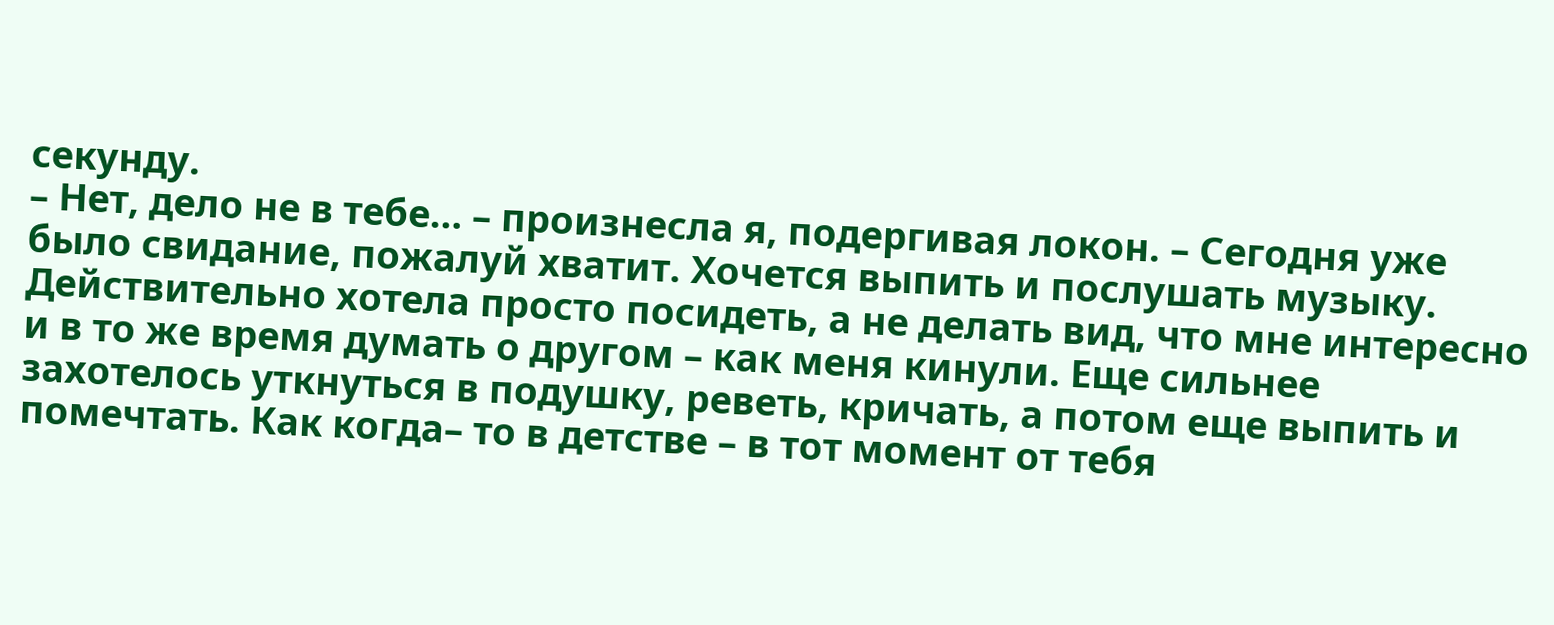секунду.
– Нет, дело не в тебе… – произнесла я, подергивая локон. – Сегодня уже было свидание, пожалуй хватит. Хочется выпить и послушать музыку.
Действительно хотела просто посидеть, а не делать вид, что мне интересно и в то же время думать о другом – как меня кинули. Еще сильнее захотелось уткнуться в подушку, реветь, кричать, а потом еще выпить и помечтать. Как когда– то в детстве – в тот момент от тебя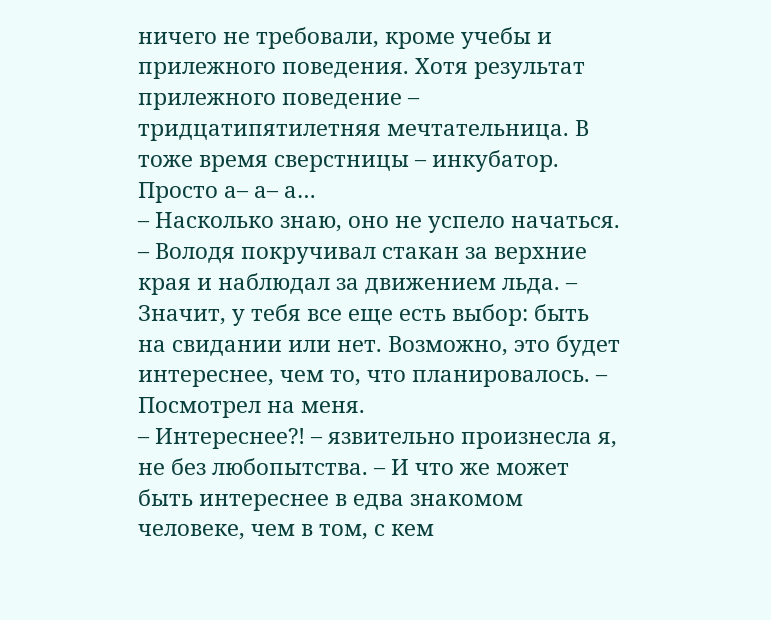ничего не требовали, кроме учебы и прилежного поведения. Хотя результат прилежного поведение – тридцатипятилетняя мечтательница. В тоже время сверстницы – инкубатор. Просто а– а– а…
– Насколько знаю, оно не успело начаться. – Володя покручивал стакан за верхние края и наблюдал за движением льда. – Значит, у тебя все еще есть выбор: быть на свидании или нет. Возможно, это будет интереснее, чем то, что планировалось. – Посмотрел на меня.
– Интереснее?! – язвительно произнесла я, не без любопытства. – И что же может быть интереснее в едва знакомом человеке, чем в том, с кем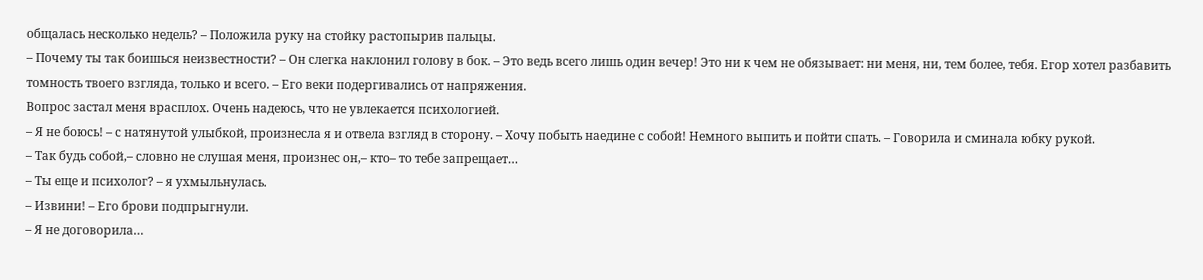общалась несколько недель? – Положила руку на стойку растопырив пальцы.
– Почему ты так боишься неизвестности? – Он слегка наклонил голову в бок. – Это ведь всего лишь один вечер! Это ни к чем не обязывает: ни меня, ни, тем более, тебя. Егор хотел разбавить томность твоего взгляда, только и всего. – Его веки подергивались от напряжения.
Вопрос застал меня врасплох. Очень надеюсь, что не увлекается психологией.
– Я не боюсь! – с натянутой улыбкой, произнесла я и отвела взгляд в сторону. – Хочу побыть наедине с собой! Немного выпить и пойти спать. – Говорила и сминала юбку рукой.
– Так будь собой,– словно не слушая меня, произнес он,– кто– то тебе запрещает…
– Ты еще и психолог? – я ухмыльнулась.
– Извини! – Его брови подпрыгнули.
– Я не договорила…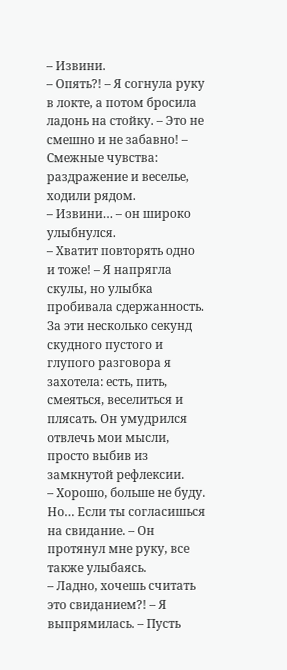– Извини.
– Опять?! – Я согнула руку в локте, а потом бросила ладонь на стойку. – Это не смешно и не забавно! – Смежные чувства: раздражение и веселье, ходили рядом.
– Извини… – он широко улыбнулся.
– Хватит повторять одно и тоже! – Я напрягла скулы, но улыбка пробивала сдержанность.
За эти несколько секунд скудного пустого и глупого разговора я захотела: есть, пить, смеяться, веселиться и плясать. Он умудрился отвлечь мои мысли, просто выбив из замкнутой рефлексии.
– Хорошо, больше не буду. Но… Если ты согласишься на свидание. – Он протянул мне руку, все также улыбаясь.
– Ладно, хочешь считать это свиданием?! – Я выпрямилась. – Пусть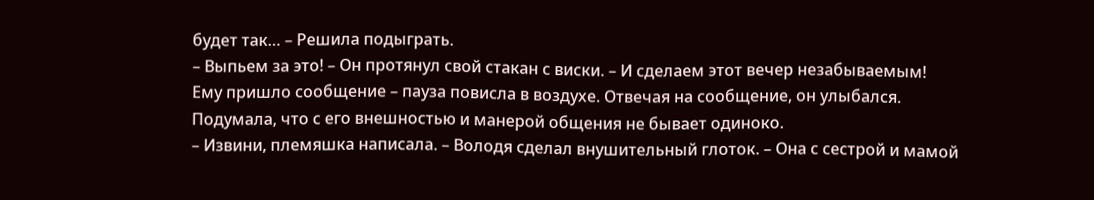будет так… – Решила подыграть.
– Выпьем за это! – Он протянул свой стакан с виски. – И сделаем этот вечер незабываемым!
Ему пришло сообщение – пауза повисла в воздухе. Отвечая на сообщение, он улыбался.
Подумала, что с его внешностью и манерой общения не бывает одиноко.
– Извини, племяшка написала. – Володя сделал внушительный глоток. – Она с сестрой и мамой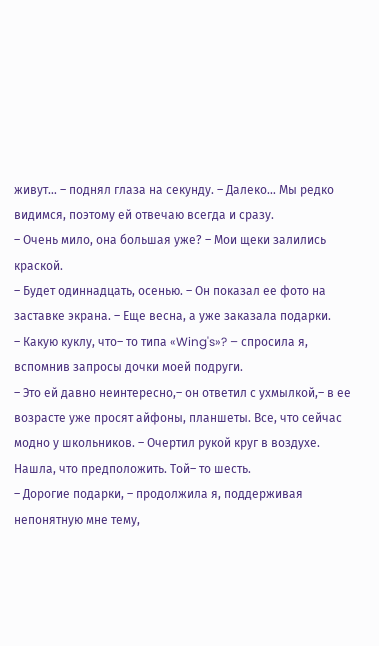живут… – поднял глаза на секунду. – Далеко… Мы редко видимся, поэтому ей отвечаю всегда и сразу.
– Очень мило, она большая уже? – Мои щеки залились краской.
– Будет одиннадцать, осенью. – Он показал ее фото на заставке экрана. – Еще весна, а уже заказала подарки.
– Какую куклу, что– то типа «Wing's»? – спросила я, вспомнив запросы дочки моей подруги.
– Это ей давно неинтересно,– он ответил с ухмылкой,– в ее возрасте уже просят айфоны, планшеты. Все, что сейчас модно у школьников. – Очертил рукой круг в воздухе.
Нашла, что предположить. Той– то шесть.
– Дорогие подарки, – продолжила я, поддерживая непонятную мне тему,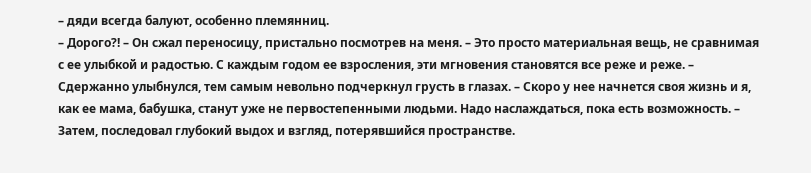– дяди всегда балуют, особенно племянниц.
– Дорого?! – Он сжал переносицу, пристально посмотрев на меня. – Это просто материальная вещь, не сравнимая с ее улыбкой и радостью. С каждым годом ее взросления, эти мгновения становятся все реже и реже. – Сдержанно улыбнулся, тем самым невольно подчеркнул грусть в глазах. – Скоро у нее начнется своя жизнь и я, как ее мама, бабушка, станут уже не первостепенными людьми. Надо наслаждаться, пока есть возможность. – Затем, последовал глубокий выдох и взгляд, потерявшийся пространстве.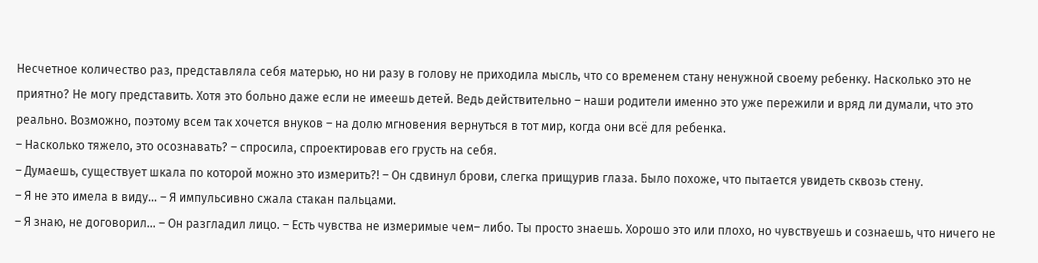Несчетное количество раз, представляла себя матерью, но ни разу в голову не приходила мысль, что со временем стану ненужной своему ребенку. Насколько это не приятно? Не могу представить. Хотя это больно даже если не имеешь детей. Ведь действительно – наши родители именно это уже пережили и вряд ли думали, что это реально. Возможно, поэтому всем так хочется внуков – на долю мгновения вернуться в тот мир, когда они всё для ребенка.
– Насколько тяжело, это осознавать? – спросила, спроектировав его грусть на себя.
– Думаешь, существует шкала по которой можно это измерить?! – Он сдвинул брови, слегка прищурив глаза. Было похоже, что пытается увидеть сквозь стену.
– Я не это имела в виду… – Я импульсивно сжала стакан пальцами.
– Я знаю, не договорил… – Он разгладил лицо. – Есть чувства не измеримые чем– либо. Ты просто знаешь. Хорошо это или плохо, но чувствуешь и сознаешь, что ничего не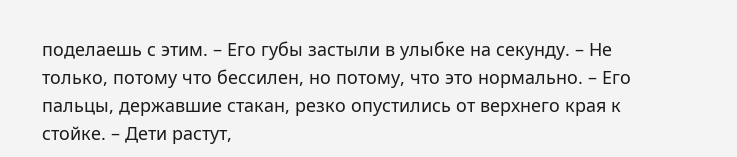поделаешь с этим. – Его губы застыли в улыбке на секунду. – Не только, потому что бессилен, но потому, что это нормально. – Его пальцы, державшие стакан, резко опустились от верхнего края к стойке. – Дети растут,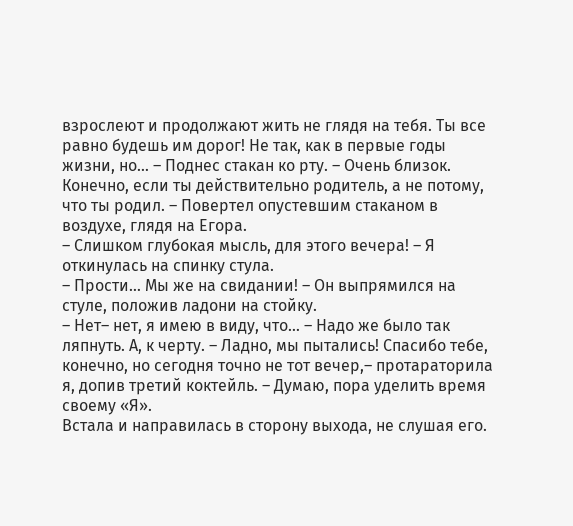взрослеют и продолжают жить не глядя на тебя. Ты все равно будешь им дорог! Не так, как в первые годы жизни, но… – Поднес стакан ко рту. – Очень близок. Конечно, если ты действительно родитель, а не потому, что ты родил. – Повертел опустевшим стаканом в воздухе, глядя на Егора.
– Слишком глубокая мысль, для этого вечера! – Я откинулась на спинку стула.
– Прости… Мы же на свидании! – Он выпрямился на стуле, положив ладони на стойку.
– Нет– нет, я имею в виду, что… – Надо же было так ляпнуть. А, к черту. – Ладно, мы пытались! Спасибо тебе, конечно, но сегодня точно не тот вечер,– протараторила я, допив третий коктейль. – Думаю, пора уделить время своему «Я».
Встала и направилась в сторону выхода, не слушая его.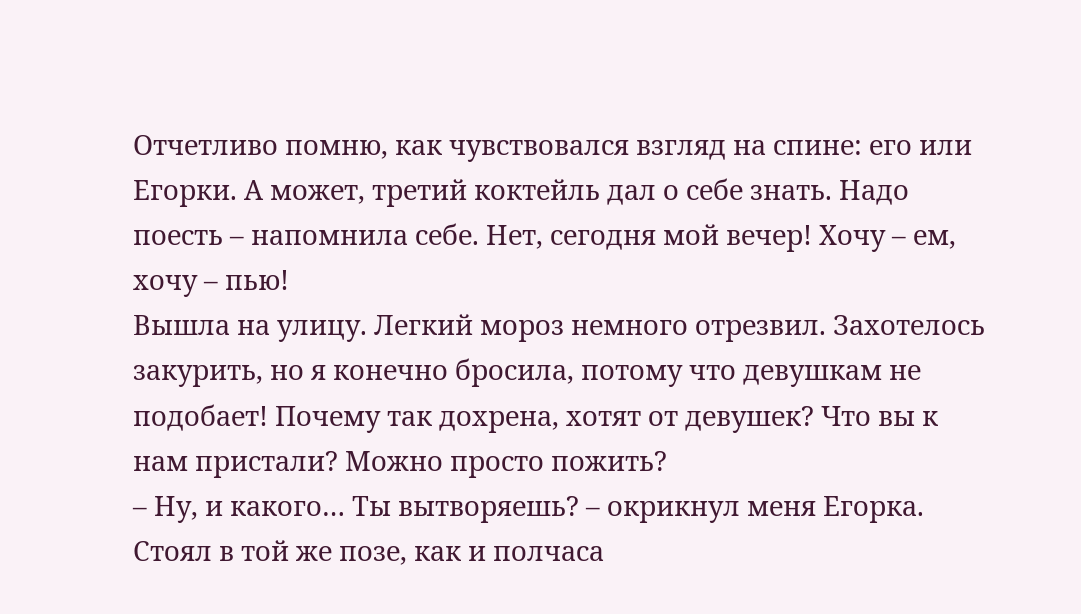Отчетливо помню, как чувствовался взгляд на спине: его или Егорки. А может, третий коктейль дал о себе знать. Надо поесть – напомнила себе. Нет, сегодня мой вечер! Хочу – ем, хочу – пью!
Вышла на улицу. Легкий мороз немного отрезвил. Захотелось закурить, но я конечно бросила, потому что девушкам не подобает! Почему так дохрена, хотят от девушек? Что вы к нам пристали? Можно просто пожить?
– Ну, и какого… Ты вытворяешь? – окрикнул меня Егорка. Стоял в той же позе, как и полчаса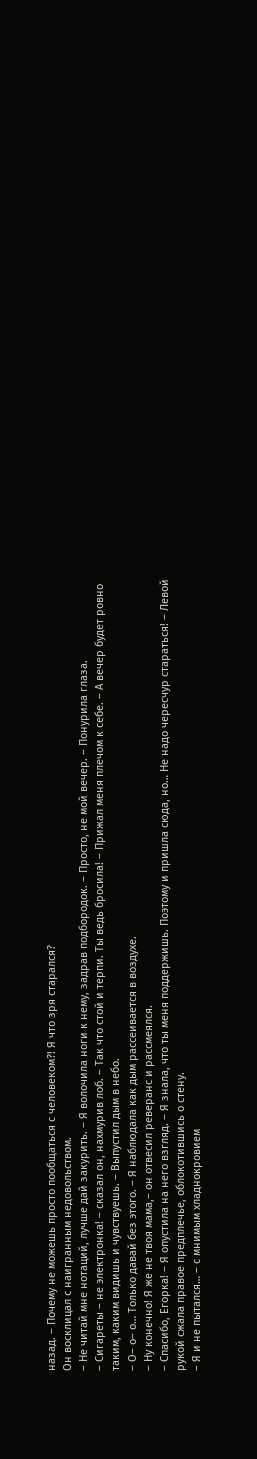назад. – Почему не можешь просто пообщаться с человеком?! Я что зря старался?
Он восклицал с наигранным недовольством.
– Не читай мне нотаций, лучше дай закурить. – Я волочила ноги к нему, задрав подбородок. – Просто, не мой вечер. – Понурила глаза.
– Сигареты – не электронка! – сказал он, нахмурив лоб. – Так что стой и терпи. Ты ведь бросила! – Прижал меня плечом к себе. – А вечер будет ровно таким, каким видишь и чувствуешь. – Выпустил дым в небо.
– О– о– о… Только давай без этого. – Я наблюдала как дым рассеивается в воздухе.
– Ну конечно! Я же не твоя мама,– он отвесил реверанс и рассмеялся.
– Спасибо, Егорка! – Я опустила на него взгляд. – Я знала, что ты меня поддержишь. Поэтому и пришла сюда, но… Не надо чересчур стараться! – Левой рукой сжала правое предплечье, облокотившись о стену.
– Я и не пытался… – с мнимым хладнокровием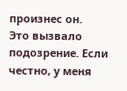произнес он.
Это вызвало подозрение. Если честно, у меня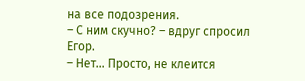на все подозрения.
– С ним скучно? – вдруг спросил Егор.
– Нет… Просто, не клеится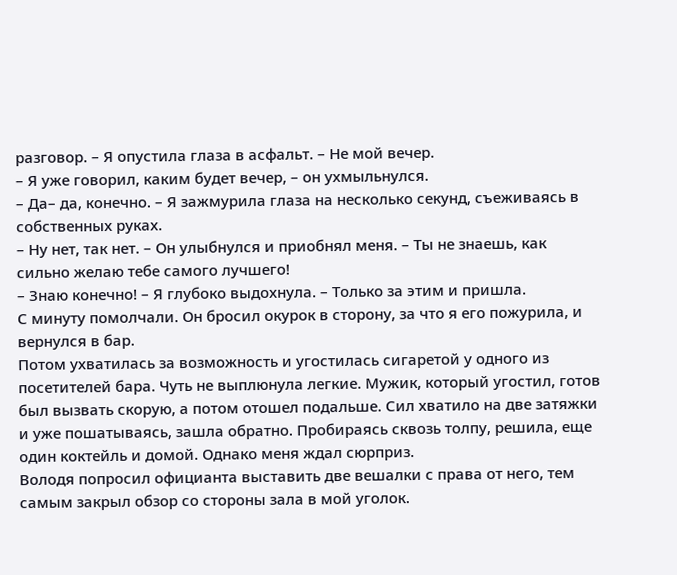разговор. – Я опустила глаза в асфальт. – Не мой вечер.
– Я уже говорил, каким будет вечер, – он ухмыльнулся.
– Да– да, конечно. – Я зажмурила глаза на несколько секунд, съеживаясь в собственных руках.
– Ну нет, так нет. – Он улыбнулся и приобнял меня. – Ты не знаешь, как сильно желаю тебе самого лучшего!
– Знаю конечно! – Я глубоко выдохнула. – Только за этим и пришла.
С минуту помолчали. Он бросил окурок в сторону, за что я его пожурила, и вернулся в бар.
Потом ухватилась за возможность и угостилась сигаретой у одного из посетителей бара. Чуть не выплюнула легкие. Мужик, который угостил, готов был вызвать скорую, а потом отошел подальше. Сил хватило на две затяжки и уже пошатываясь, зашла обратно. Пробираясь сквозь толпу, решила, еще один коктейль и домой. Однако меня ждал сюрприз.
Володя попросил официанта выставить две вешалки с права от него, тем самым закрыл обзор со стороны зала в мой уголок.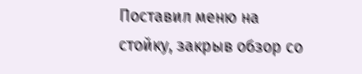Поставил меню на стойку, закрыв обзор со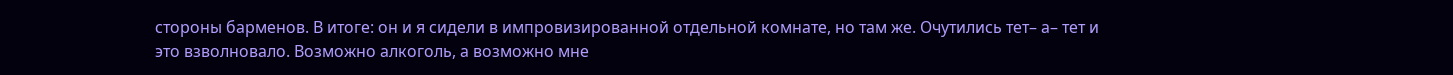стороны барменов. В итоге: он и я сидели в импровизированной отдельной комнате, но там же. Очутились тет– а– тет и это взволновало. Возможно алкоголь, а возможно мне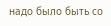надо было быть со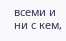всеми и ни с кем,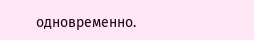одновременно.